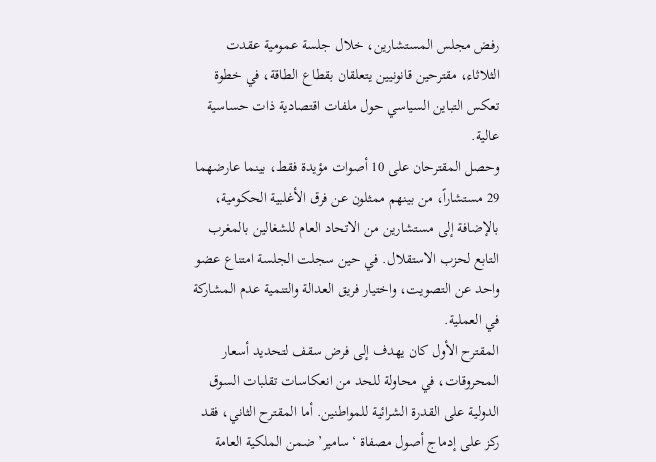رفض مجلس المستشارين، خلال جلسة عمومية عقدت الثلاثاء، مقترحين قانونيين يتعلقان بقطاع الطاقة، في خطوة تعكس التباين السياسي حول ملفات اقتصادية ذات حساسية عالية.
وحصل المقترحان على 10 أصوات مؤيدة فقط، بينما عارضهما 29 مستشاراً، من بينهم ممثلون عن فرق الأغلبية الحكومية، بالإضافة إلى مستشارين من الاتحاد العام للشغالين بالمغرب التابع لحزب الاستقلال. في حين سجلت الجلسة امتناع عضو واحد عن التصويت، واختيار فريق العدالة والتنمية عدم المشاركة في العملية.
المقترح الأول كان يهدف إلى فرض سقف لتحديد أسعار المحروقات، في محاولة للحد من انعكاسات تقلبات السوق الدولية على القدرة الشرائية للمواطنين. أما المقترح الثاني، فقد ركز على إدماج أصول مصفاة ‘سامير’ ضمن الملكية العامة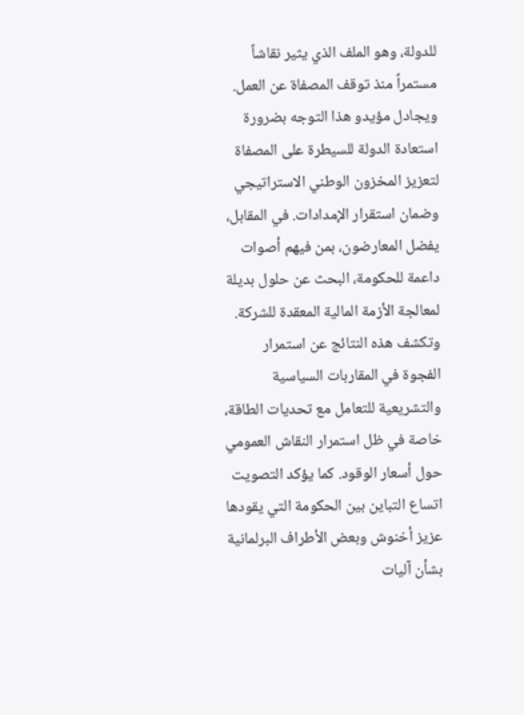للدولة، وهو الملف الذي يثير نقاشاً مستمراً منذ توقف المصفاة عن العمل.
ويجادل مؤيدو هذا التوجه بضرورة استعادة الدولة للسيطرة على المصفاة لتعزيز المخزون الوطني الاستراتيجي وضمان استقرار الإمدادات. في المقابل، يفضل المعارضون، بمن فيهم أصوات داعمة للحكومة، البحث عن حلول بديلة لمعالجة الأزمة المالية المعقدة للشركة.
وتكشف هذه النتائج عن استمرار الفجوة في المقاربات السياسية والتشريعية للتعامل مع تحديات الطاقة، خاصة في ظل استمرار النقاش العمومي حول أسعار الوقود. كما يؤكد التصويت اتساع التباين بين الحكومة التي يقودها عزيز أخنوش وبعض الأطراف البرلمانية بشأن آليات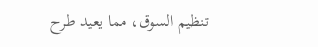تنظيم السوق، مما يعيد طرح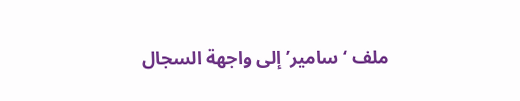ملف ‘سامير’ إلى واجهة السجال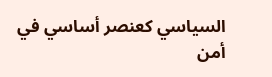السياسي كعنصر أساسي في أمن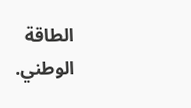الطاقة الوطني.